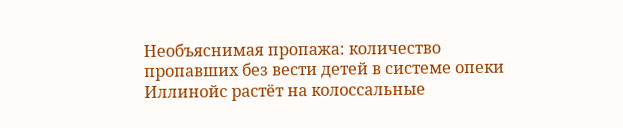Необъяснимая пропажа: количество пропавших без вести детей в системе опеки Иллинойс растёт на колоссальные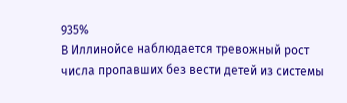935%
В Иллинойсе наблюдается тревожный рост числа пропавших без вести детей из системы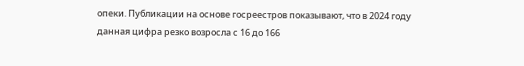опеки. Публикации на основе госреестров показывают, что в 2024 году данная цифра резко возросла с 16 до 166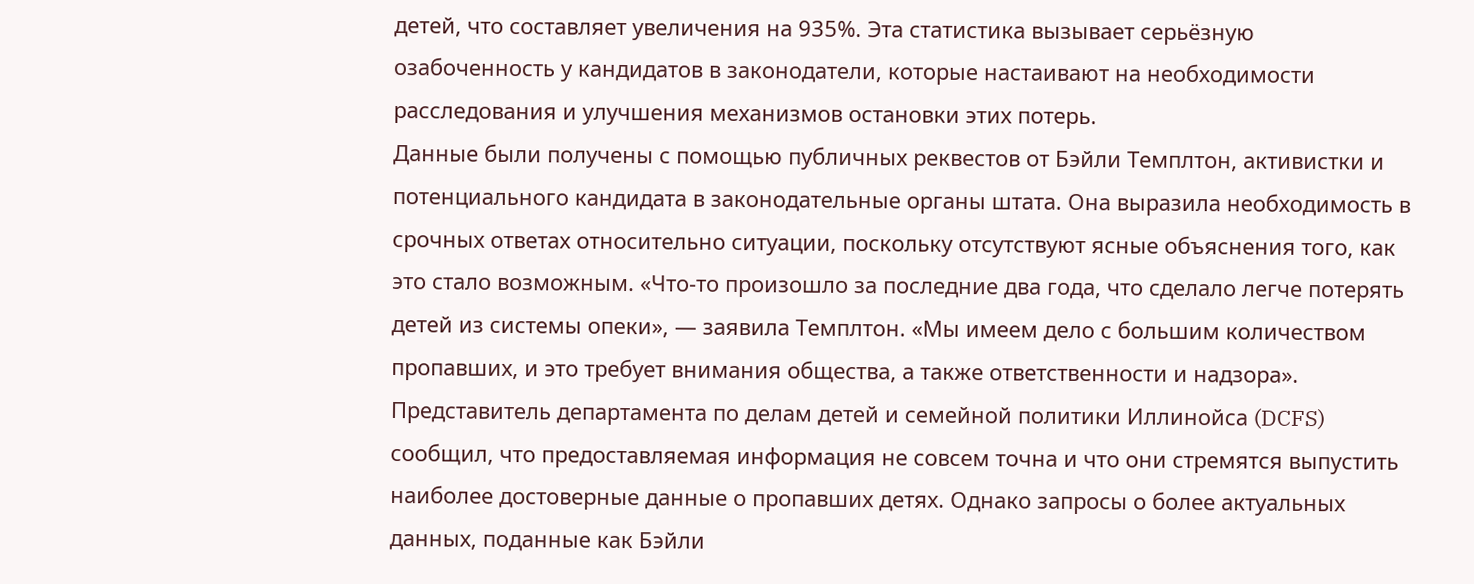детей, что составляет увеличения на 935%. Эта статистика вызывает серьёзную озабоченность у кандидатов в законодатели, которые настаивают на необходимости расследования и улучшения механизмов остановки этих потерь.
Данные были получены с помощью публичных реквестов от Бэйли Темплтон, активистки и потенциального кандидата в законодательные органы штата. Она выразила необходимость в срочных ответах относительно ситуации, поскольку отсутствуют ясные объяснения того, как это стало возможным. «Что-то произошло за последние два года, что сделало легче потерять детей из системы опеки», — заявила Темплтон. «Мы имеем дело с большим количеством пропавших, и это требует внимания общества, а также ответственности и надзора».
Представитель департамента по делам детей и семейной политики Иллинойса (DCFS) сообщил, что предоставляемая информация не совсем точна и что они стремятся выпустить наиболее достоверные данные о пропавших детях. Однако запросы о более актуальных данных, поданные как Бэйли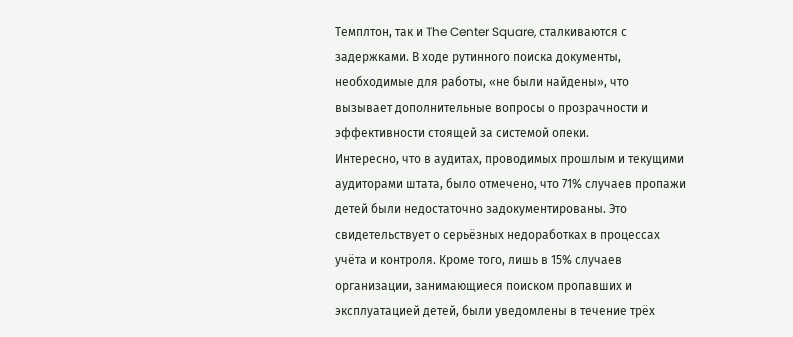Темплтон, так и The Center Square, сталкиваются с задержками. В ходе рутинного поиска документы, необходимые для работы, «не были найдены», что вызывает дополнительные вопросы о прозрачности и эффективности стоящей за системой опеки.
Интересно, что в аудитах, проводимых прошлым и текущими аудиторами штата, было отмечено, что 71% случаев пропажи детей были недостаточно задокументированы. Это свидетельствует о серьёзных недоработках в процессах учёта и контроля. Кроме того, лишь в 15% случаев организации, занимающиеся поиском пропавших и эксплуатацией детей, были уведомлены в течение трёх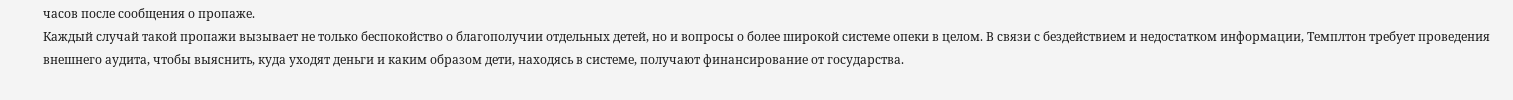часов после сообщения о пропаже.
Каждый случай такой пропажи вызывает не только беспокойство о благополучии отдельных детей, но и вопросы о более широкой системе опеки в целом. В связи с бездействием и недостатком информации, Темплтон требует проведения внешнего аудита, чтобы выяснить, куда уходят деньги и каким образом дети, находясь в системе, получают финансирование от государства.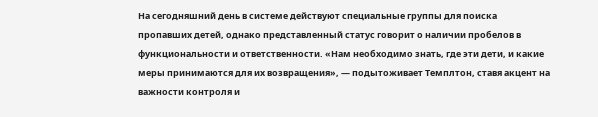На сегодняшний день в системе действуют специальные группы для поиска пропавших детей, однако представленный статус говорит о наличии пробелов в функциональности и ответственности. «Нам необходимо знать, где эти дети, и какие меры принимаются для их возвращения», — подытоживает Темплтон, ставя акцент на важности контроля и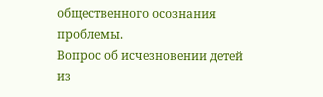общественного осознания проблемы.
Вопрос об исчезновении детей из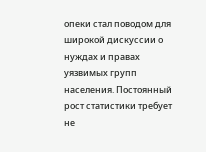опеки стал поводом для широкой дискуссии о нуждах и правах уязвимых групп населения. Постоянный рост статистики требует не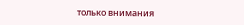только внимания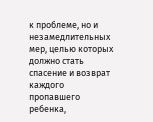к проблеме, но и незамедлительных мер, целью которых должно стать спасение и возврат каждого пропавшего ребенка,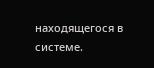находящегося в системе.